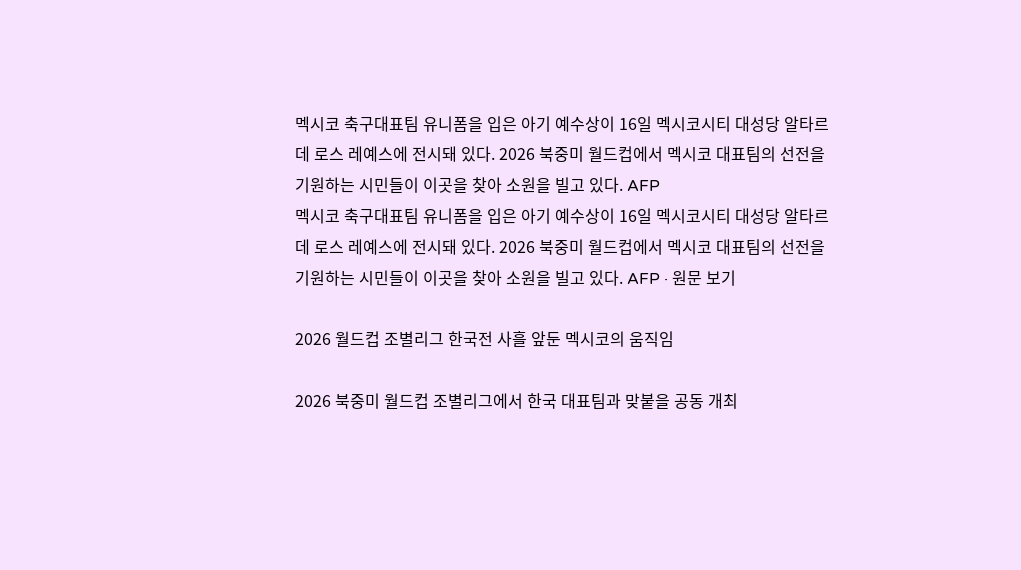멕시코 축구대표팀 유니폼을 입은 아기 예수상이 16일 멕시코시티 대성당 알타르 데 로스 레예스에 전시돼 있다. 2026 북중미 월드컵에서 멕시코 대표팀의 선전을 기원하는 시민들이 이곳을 찾아 소원을 빌고 있다. AFP
멕시코 축구대표팀 유니폼을 입은 아기 예수상이 16일 멕시코시티 대성당 알타르 데 로스 레예스에 전시돼 있다. 2026 북중미 월드컵에서 멕시코 대표팀의 선전을 기원하는 시민들이 이곳을 찾아 소원을 빌고 있다. AFP · 원문 보기

2026 월드컵 조별리그 한국전 사흘 앞둔 멕시코의 움직임

2026 북중미 월드컵 조별리그에서 한국 대표팀과 맞붙을 공동 개최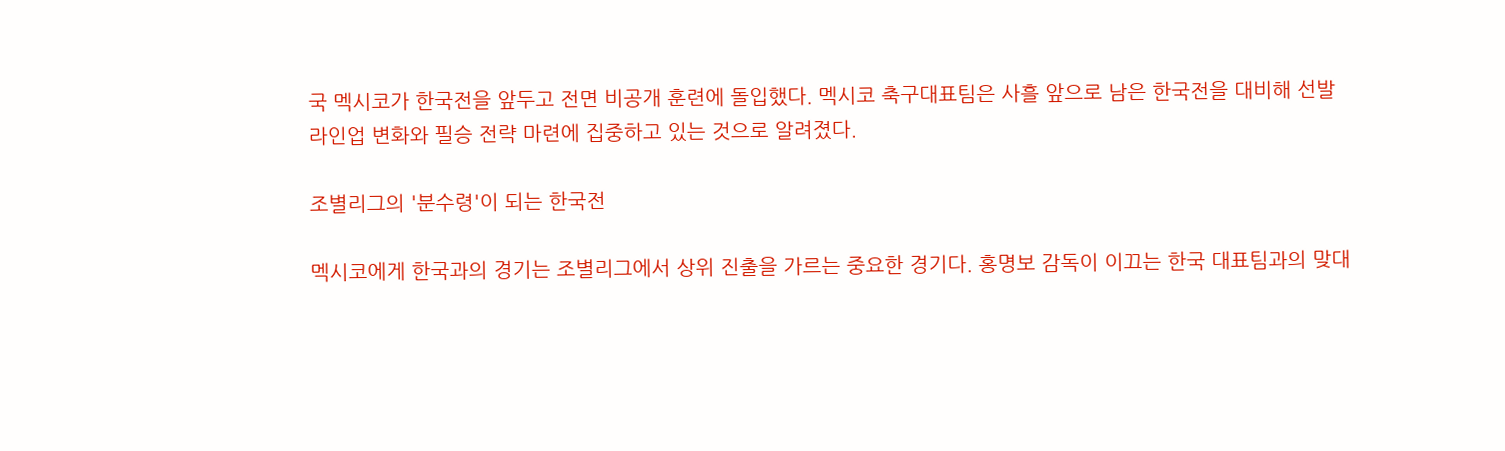국 멕시코가 한국전을 앞두고 전면 비공개 훈련에 돌입했다. 멕시코 축구대표팀은 사흘 앞으로 남은 한국전을 대비해 선발 라인업 변화와 필승 전략 마련에 집중하고 있는 것으로 알려졌다.

조별리그의 '분수령'이 되는 한국전

멕시코에게 한국과의 경기는 조별리그에서 상위 진출을 가르는 중요한 경기다. 홍명보 감독이 이끄는 한국 대표팀과의 맞대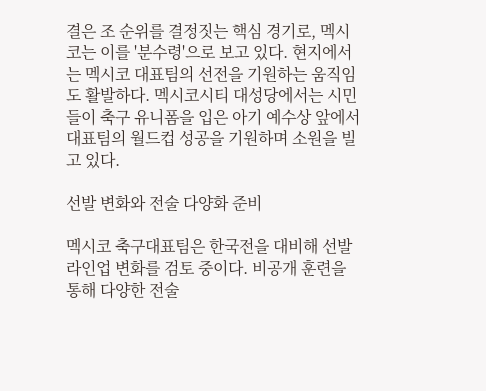결은 조 순위를 결정짓는 핵심 경기로, 멕시코는 이를 '분수령'으로 보고 있다. 현지에서는 멕시코 대표팀의 선전을 기원하는 움직임도 활발하다. 멕시코시티 대성당에서는 시민들이 축구 유니폼을 입은 아기 예수상 앞에서 대표팀의 월드컵 성공을 기원하며 소원을 빌고 있다.

선발 변화와 전술 다양화 준비

멕시코 축구대표팀은 한국전을 대비해 선발 라인업 변화를 검토 중이다. 비공개 훈련을 통해 다양한 전술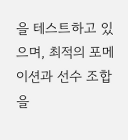을 테스트하고 있으며, 최적의 포메이션과 선수 조합을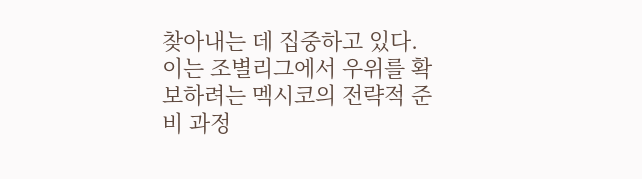찾아내는 데 집중하고 있다. 이는 조별리그에서 우위를 확보하려는 멕시코의 전략적 준비 과정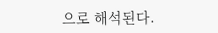으로 해석된다.